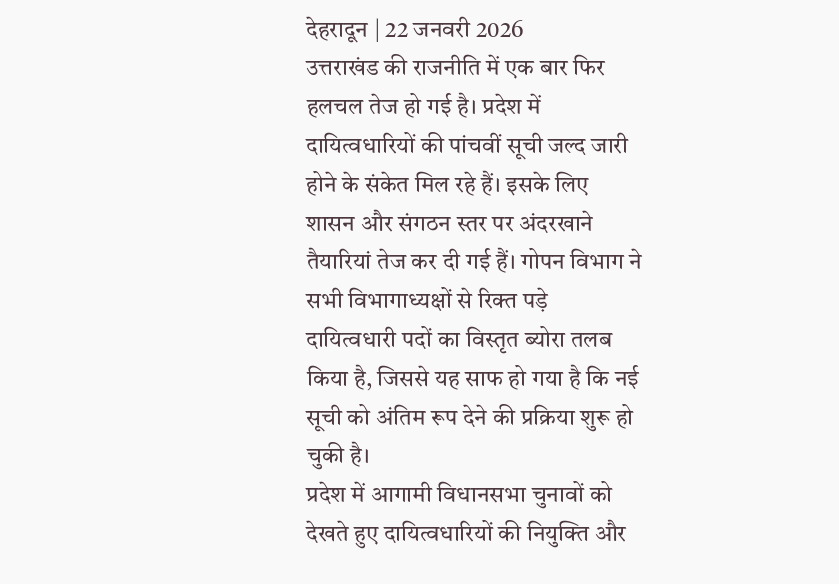देहरादून | 22 जनवरी 2026
उत्तराखंड की राजनीति में एक बार फिर हलचल तेज हो गई है। प्रदेश में दायित्वधारियों की पांचवीं सूची जल्द जारी होने के संकेत मिल रहे हैं। इसके लिए शासन और संगठन स्तर पर अंदरखाने तैयारियां तेज कर दी गई हैं। गोपन विभाग ने सभी विभागाध्यक्षों से रिक्त पड़े दायित्वधारी पदों का विस्तृत ब्योरा तलब किया है, जिससे यह साफ हो गया है कि नई सूची को अंतिम रूप देने की प्रक्रिया शुरू हो चुकी है।
प्रदेश में आगामी विधानसभा चुनावों को देखते हुए दायित्वधारियों की नियुक्ति और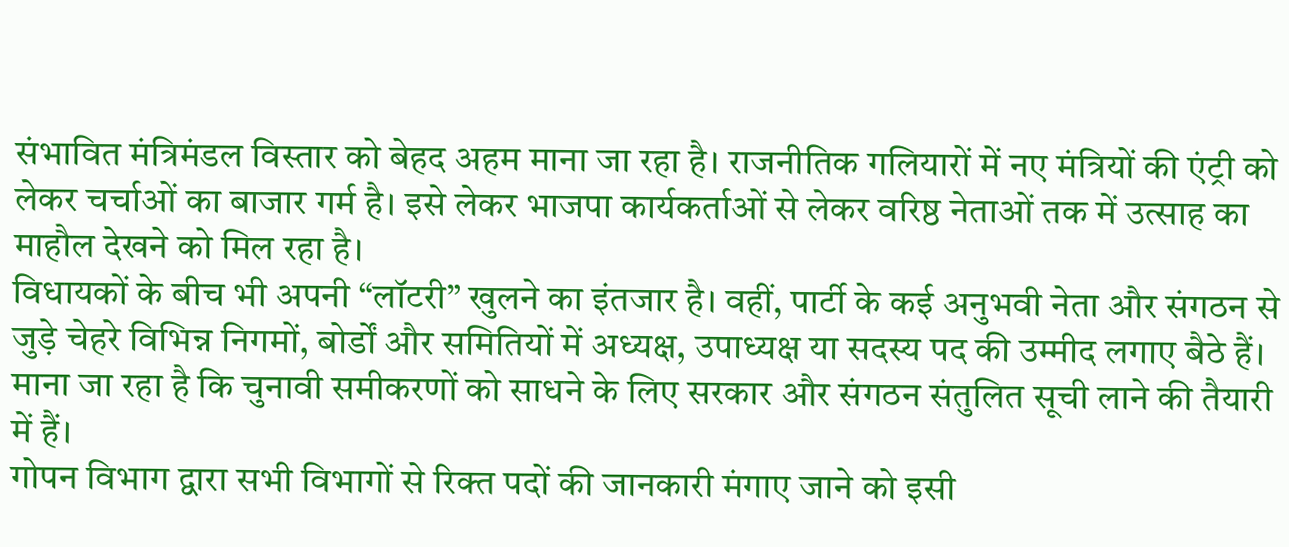संभावित मंत्रिमंडल विस्तार को बेहद अहम माना जा रहा है। राजनीतिक गलियारों में नए मंत्रियों की एंट्री को लेकर चर्चाओं का बाजार गर्म है। इसे लेकर भाजपा कार्यकर्ताओं से लेकर वरिष्ठ नेताओं तक में उत्साह का माहौल देखने को मिल रहा है।
विधायकों के बीच भी अपनी “लॉटरी” खुलने का इंतजार है। वहीं, पार्टी के कई अनुभवी नेता और संगठन से जुड़े चेहरे विभिन्न निगमों, बोर्डों और समितियों में अध्यक्ष, उपाध्यक्ष या सदस्य पद की उम्मीद लगाए बैठे हैं। माना जा रहा है कि चुनावी समीकरणों को साधने के लिए सरकार और संगठन संतुलित सूची लाने की तैयारी में हैं।
गोपन विभाग द्वारा सभी विभागों से रिक्त पदों की जानकारी मंगाए जाने को इसी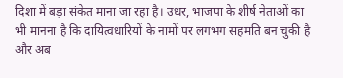दिशा में बड़ा संकेत माना जा रहा है। उधर, भाजपा के शीर्ष नेताओं का भी मानना है कि दायित्वधारियों के नामों पर लगभग सहमति बन चुकी है और अब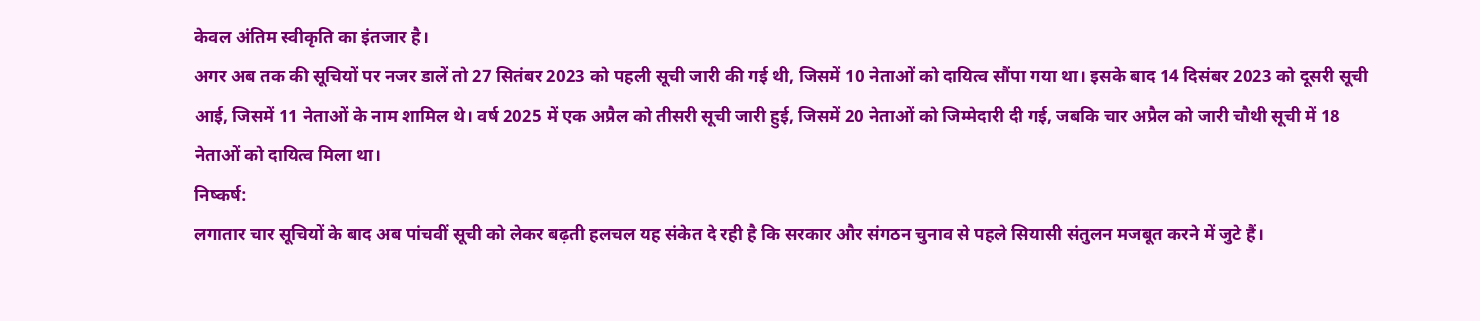केवल अंतिम स्वीकृति का इंतजार है।
अगर अब तक की सूचियों पर नजर डालें तो 27 सितंबर 2023 को पहली सूची जारी की गई थी, जिसमें 10 नेताओं को दायित्व सौंपा गया था। इसके बाद 14 दिसंबर 2023 को दूसरी सूची आई, जिसमें 11 नेताओं के नाम शामिल थे। वर्ष 2025 में एक अप्रैल को तीसरी सूची जारी हुई, जिसमें 20 नेताओं को जिम्मेदारी दी गई, जबकि चार अप्रैल को जारी चौथी सूची में 18 नेताओं को दायित्व मिला था।
निष्कर्ष:
लगातार चार सूचियों के बाद अब पांचवीं सूची को लेकर बढ़ती हलचल यह संकेत दे रही है कि सरकार और संगठन चुनाव से पहले सियासी संतुलन मजबूत करने में जुटे हैं।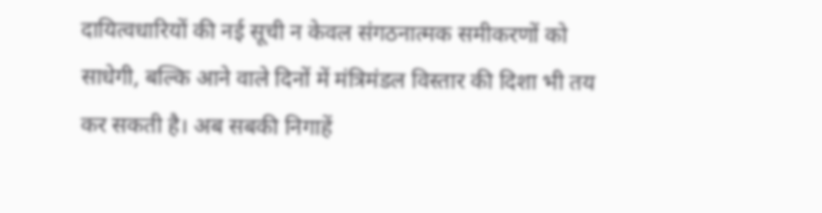दायित्वधारियों की नई सूची न केवल संगठनात्मक समीकरणों को साधेगी, बल्कि आने वाले दिनों में मंत्रिमंडल विस्तार की दिशा भी तय कर सकती है। अब सबकी निगाहें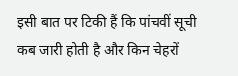इसी बात पर टिकी हैं कि पांचवीं सूची कब जारी होती है और किन चेहरों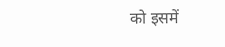को इसमें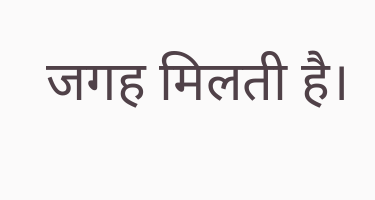जगह मिलती है।